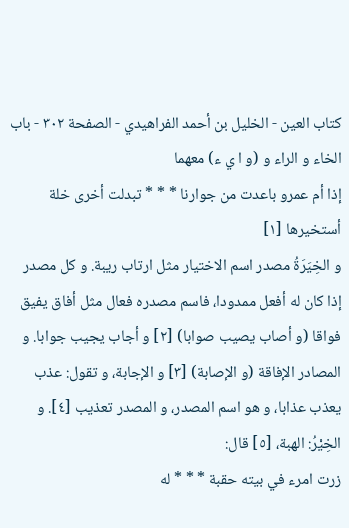كتاب العين - الخليل بن أحمد الفراهيدي - الصفحة ٣٠٢ - باب الخاء و الراء و (و ا ي ء) معهما
إذا أم عمرو باعدت من جوارنا * * * تبدلت أخرى خلة أستخيرها [١]
و الخِيَرَةُ مصدر اسم الاختيار مثل ارتاب ريبة. و كل مصدر إذا كان له أفعل ممدودا، فاسم مصدره فعال مثل أفاق يفيق فواقا (و أصاب يصيب صوابا) [٢] و أجاب يجيب جوابا. و المصادر الإفاقة (و الإصابة) [٣] و الإجابة، و تقول: عذب يعذب عذابا، و هو اسم المصدر، و المصدر تعذيب [٤]. و الخِيْرُ: الهبة، [٥] قال:
زرت امرء في بيته حقبة * * * له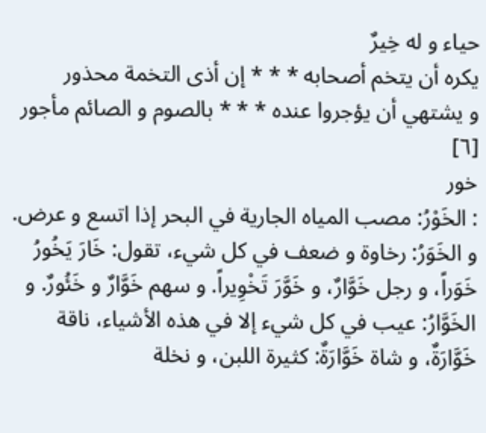حياء و له خِيرٌ
يكره أن يتخم أصحابه * * * إن أذى التخمة محذور
و يشتهي أن يؤجروا عنده * * * بالصوم و الصائم مأجور [٦]
خور
: الخَوْرُ: مصب المياه الجارية في البحر إذا اتسع و عرض. و الخَوَرُ: رخاوة و ضعف في كل شيء، تقول: خَارَ يَخُورُ خَوَراً، و رجل خَوَّارٌ، و خَوَّرَ تَخْوِيراً. و سهم خَوَّارٌ و خَئُورٌ. و الخَوَّارُ: عيب في كل شيء إلا في هذه الأشياء، ناقة خَوَّارَةٌ، و شاة خَوَّارَةٌ: كثيرة اللبن، و نخلة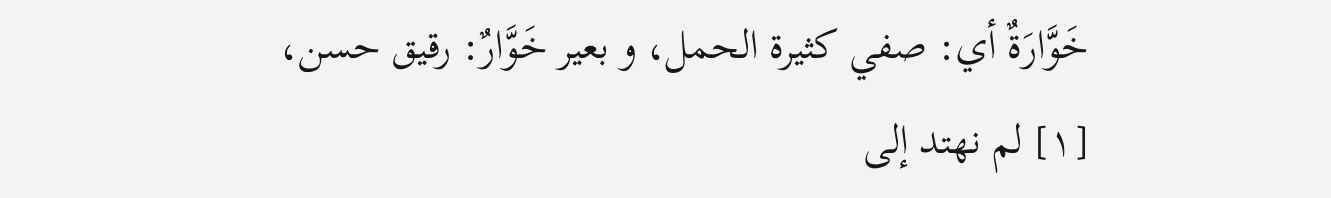خَوَّارَةٌ أي: صفي كثيرة الحمل، و بعير خَوَّارٌ: رقيق حسن،
[١] لم نهتد إلى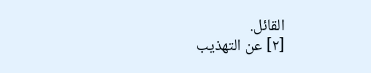القائل.
[٢] عن التهذيب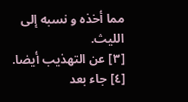مما أخذه و نسبه إلى الليث.
[٣] عن التهذيب أيضا.
[٤] جاء بعد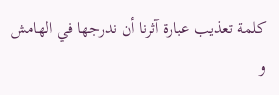كلمة تعذيب عبارة آثرنا أن ندرجها في الهامش و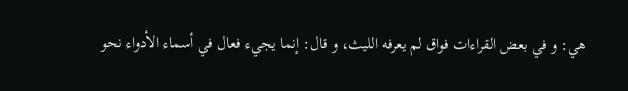هي: و في بعض القراءات فواق لم يعرفه الليث، و قال: إنما يجيء فعال في أسماء الأدواء نحو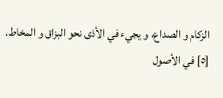الزكام و الصداع، و يجيء في الأذى نحو البزاق و المخاط.
[٥] في الأصول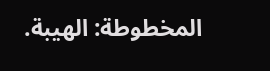المخطوطة: الهيبة.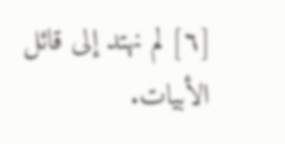[٦] لم نهتد إلى قائل الأبيات.